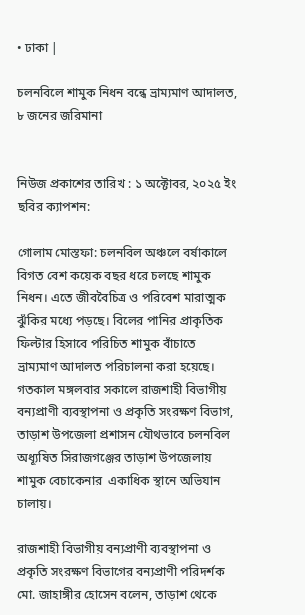• ঢাকা |

চলনবিলে শামুক নিধন বন্ধে ভ্রাম্যমাণ আদালত, ৮ জনের জরিমানা


নিউজ প্রকাশের তারিখ : ১ অক্টোবর, ২০২৫ ইং
ছবির ক্যাপশন:

গোলাম মোস্তফা: চলনবিল অঞ্চলে বর্ষাকালে বিগত বেশ কয়েক বছর ধরে চলছে শামুক নিধন। এতে জীববৈচিত্র ও পরিবেশ মারাত্মক ঝুঁকির মধ্যে পড়ছে। বিলের পানির প্রাকৃতিক ফিল্টার হিসাবে পরিচিত শামুক বাঁচাতে ভ্রাম্যমাণ আদালত পরিচালনা করা হয়েছে। গতকাল মঙ্গলবার সকালে রাজশাহী বিভাগীয় বন্যপ্রাণী ব্যবস্থাপনা ও প্রকৃতি সংরক্ষণ বিভাগ, তাড়াশ উপজেলা প্রশাসন যৌথভাবে চলনবিল অধ্যূষিত সিরাজগঞ্জের তাড়াশ উপজেলায় শামুক বেচাকেনার  একাধিক স্থানে অভিযান চালায়।

রাজশাহী বিভাগীয় বন্যপ্রাণী ব্যবস্থাপনা ও প্রকৃতি সংরক্ষণ বিভাগের বন্যপ্রাণী পরিদর্শক মো. জাহাঙ্গীর হোসেন বলেন, তাড়াশ থেকে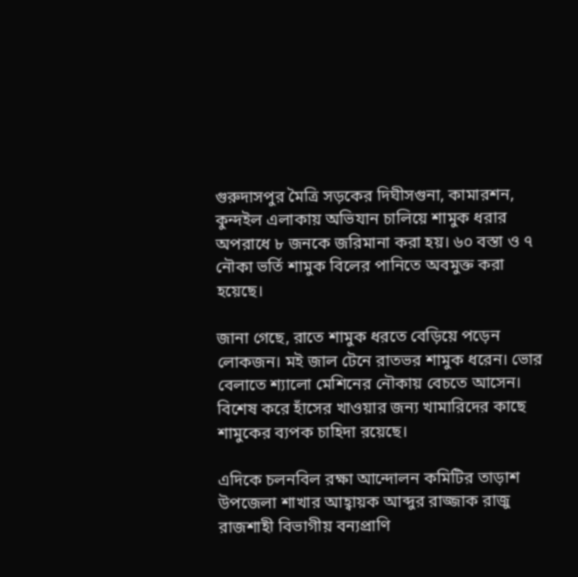গুরুদাসপুর মৈত্রি সড়কের দিঘীসগুনা, কামারশন, কুন্দইল এলাকায় অভিযান চালিয়ে শামুক ধরার অপরাধে ৮ জনকে জরিমানা করা হয়। ৬০ বস্তা ও ৭ নৌকা ভর্তি শামুক বিলের পানিতে অবমুক্ত করা হয়েছে।

জানা গেছে, রাতে শামুক ধরতে বেড়িয়ে পড়েন লোকজন। মই জাল টেনে রাতভর শামুক ধরেন। ভোর বেলাতে শ্যালো মেশিনের নৌকায় বেচতে আসেন। বিশেষ করে হাঁসের খাওয়ার জন্য খামারিদের কাছে শামুকের ব্যপক চাহিদা রয়েছে।

এদিকে চলনবিল রক্ষা আন্দোলন কমিটির তাড়াশ উপজেলা শাখার আহ্বায়ক আব্দুর রাজ্জাক রাজু রাজশাহী বিভাগীয় বন্যপ্রাণি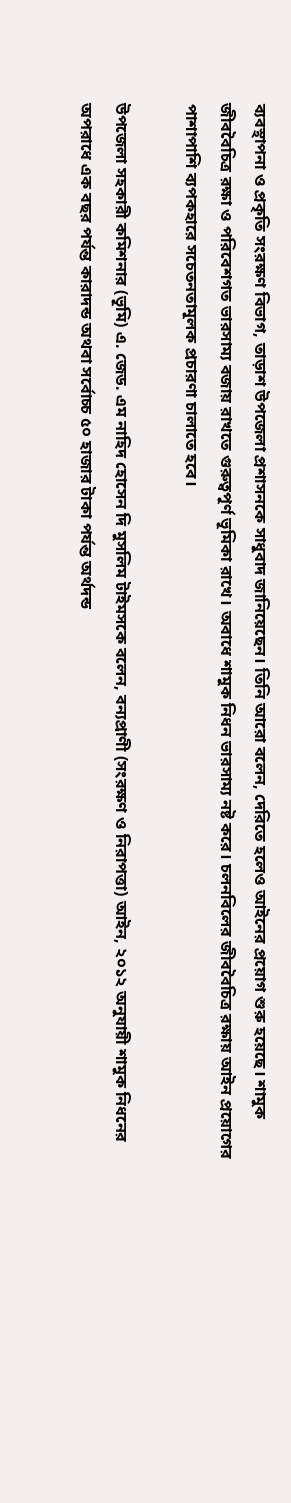ব্যবস্থাপনা ও প্রকৃতি সংরক্ষণ বিভাগ, তাড়াশ উপজেলা প্রশাসনকে সাধুবাদ জানিয়েছেন। তিনি আরো বলেন, দেরিতে হলেও আইনের প্রয়োগ শুরু হয়েছে। শামুক জীববৈচিত্র রক্ষা ও পরিবেশগত ভারসাম্য বজায় রাখতে গুরুত্বপূর্ণ ভূমিকা রাখে। অবাধে শামুক নিধন ভারসাম্য নষ্ট করে। চলনবিলের জীববৈচিত্র রক্ষায় আইন প্রয়োগের পাশাপাশি ব্যপকহারে সচেতনতামূলক প্রচারণা চালাতে হবে।

উপজেলা সহকারী কমিশনার (ভূমি) এ. জেড. এম নাহিদ হোসেন দি মুসলিম টাইমসকে বলেন, বন্যপ্রাণী (সংরক্ষণ ও নিরাপত্তা) আইন, ২০১২ অনুযায়ী শামুক নিধনের অপরাধে এক বছর পর্যন্ত কারাদন্ড অথবা সর্বোচ্চ ৫০ হাজার টাকা পর্যন্ত অর্থদন্ড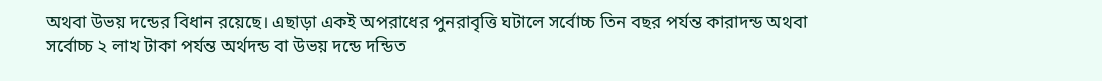অথবা উভয় দন্ডের বিধান রয়েছে। এছাড়া একই অপরাধের পুনরাবৃত্তি ঘটালে সর্বোচ্চ তিন বছর পর্যন্ত কারাদন্ড অথবা সর্বোচ্চ ২ লাখ টাকা পর্যন্ত অর্থদন্ড বা উভয় দন্ডে দন্ডিত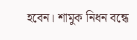হবেন। শামুক নিধন বন্ধে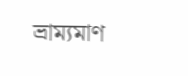ভ্রাম্যমাণ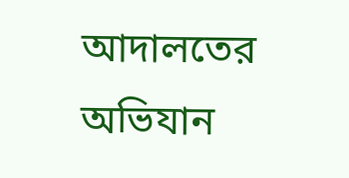আদালতের অভিযান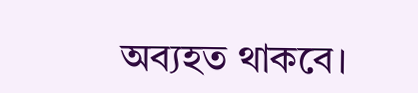অব্যহত থাকবে।